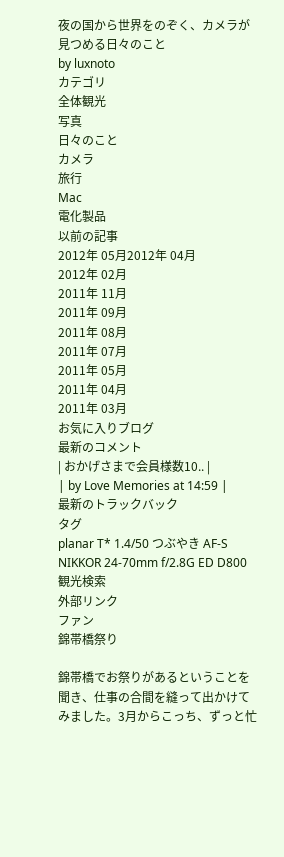夜の国から世界をのぞく、カメラが見つめる日々のこと
by luxnoto
カテゴリ
全体観光
写真
日々のこと
カメラ
旅行
Mac
電化製品
以前の記事
2012年 05月2012年 04月
2012年 02月
2011年 11月
2011年 09月
2011年 08月
2011年 07月
2011年 05月
2011年 04月
2011年 03月
お気に入りブログ
最新のコメント
| おかげさまで会員様数10.. |
| by Love Memories at 14:59 |
最新のトラックバック
タグ
planar T* 1.4/50 つぶやき AF-S NIKKOR 24-70mm f/2.8G ED D800 観光検索
外部リンク
ファン
錦帯橋祭り

錦帯橋でお祭りがあるということを聞き、仕事の合間を縫って出かけてみました。3月からこっち、ずっと忙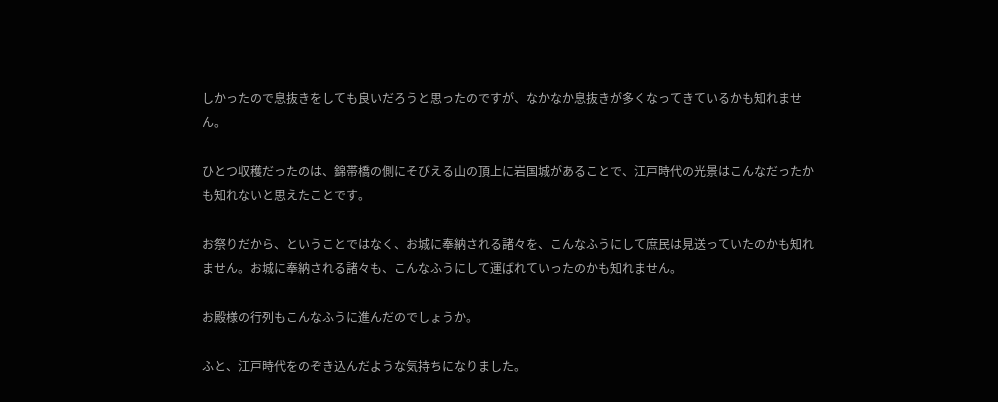しかったので息抜きをしても良いだろうと思ったのですが、なかなか息抜きが多くなってきているかも知れません。

ひとつ収穫だったのは、錦帯橋の側にそびえる山の頂上に岩国城があることで、江戸時代の光景はこんなだったかも知れないと思えたことです。

お祭りだから、ということではなく、お城に奉納される諸々を、こんなふうにして庶民は見送っていたのかも知れません。お城に奉納される諸々も、こんなふうにして運ばれていったのかも知れません。

お殿様の行列もこんなふうに進んだのでしょうか。

ふと、江戸時代をのぞき込んだような気持ちになりました。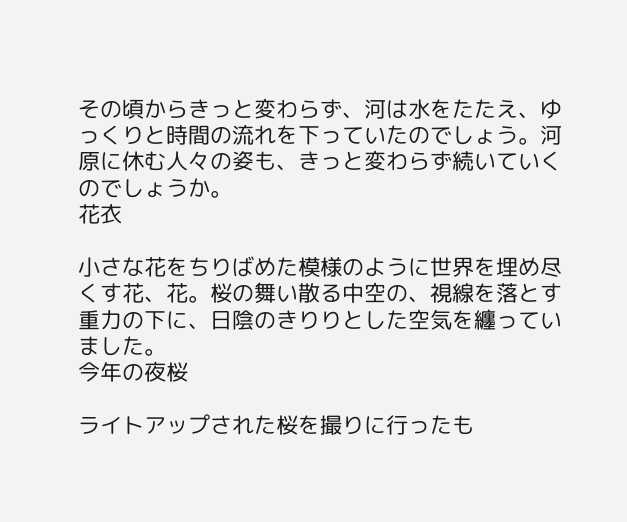その頃からきっと変わらず、河は水をたたえ、ゆっくりと時間の流れを下っていたのでしょう。河原に休む人々の姿も、きっと変わらず続いていくのでしょうか。
花衣

小さな花をちりばめた模様のように世界を埋め尽くす花、花。桜の舞い散る中空の、視線を落とす重力の下に、日陰のきりりとした空気を纏っていました。
今年の夜桜

ライトアップされた桜を撮りに行ったも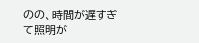のの、時間が遅すぎて照明が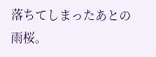落ちてしまったあとの雨桜。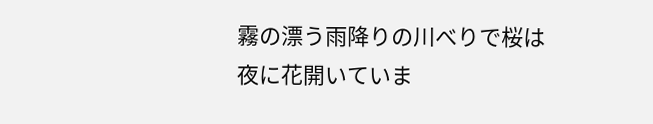霧の漂う雨降りの川べりで桜は夜に花開いていま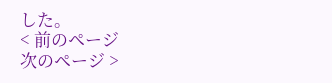した。
< 前のページ
次のページ >